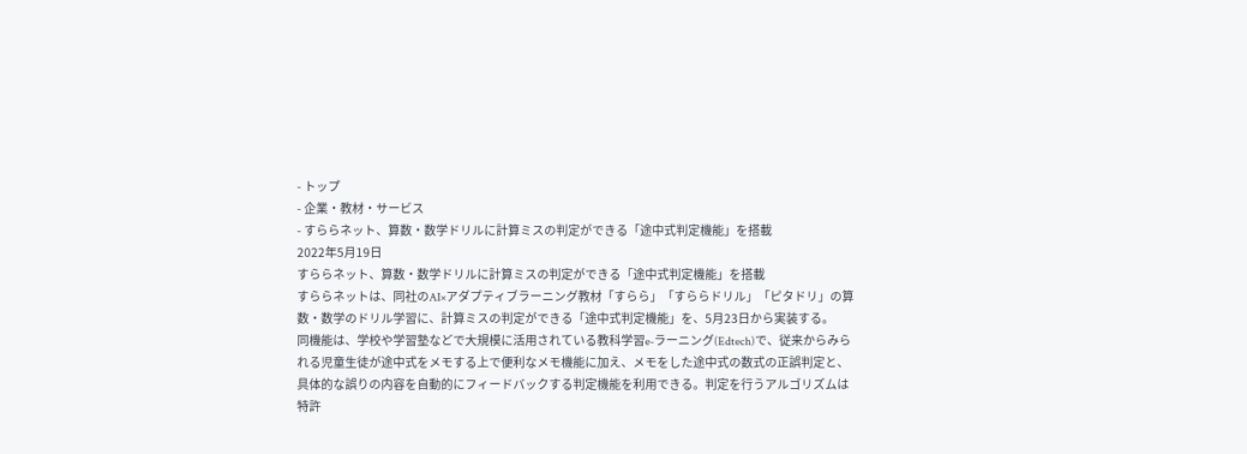- トップ
- 企業・教材・サービス
- すららネット、算数・数学ドリルに計算ミスの判定ができる「途中式判定機能」を搭載
2022年5月19日
すららネット、算数・数学ドリルに計算ミスの判定ができる「途中式判定機能」を搭載
すららネットは、同社のAI×アダプティブラーニング教材「すらら」「すららドリル」「ピタドリ」の算数・数学のドリル学習に、計算ミスの判定ができる「途中式判定機能」を、5月23日から実装する。
同機能は、学校や学習塾などで大規模に活用されている教科学習e-ラーニング(Edtech)で、従来からみられる児童生徒が途中式をメモする上で便利なメモ機能に加え、メモをした途中式の数式の正誤判定と、具体的な誤りの内容を自動的にフィードバックする判定機能を利用できる。判定を行うアルゴリズムは特許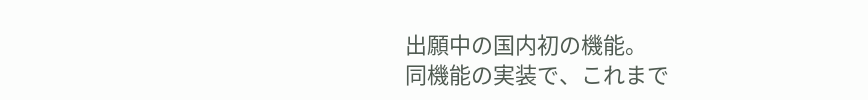出願中の国内初の機能。
同機能の実装で、これまで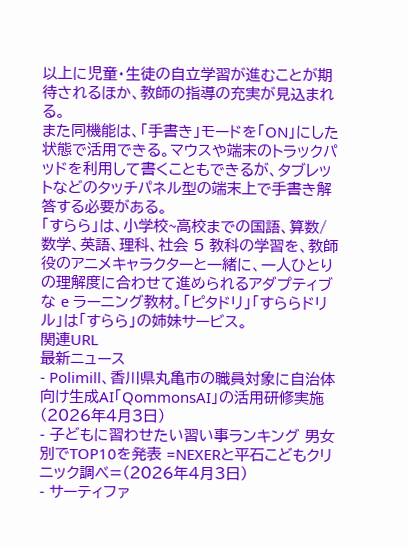以上に児童・生徒の自立学習が進むことが期待されるほか、教師の指導の充実が見込まれる。
また同機能は、「手書き」モードを「ON」にした状態で活用できる。マウスや端末のトラックパッドを利用して書くこともできるが、タブレットなどのタッチパネル型の端末上で手書き解答する必要がある。
「すらら」は、小学校~高校までの国語、算数/数学、英語、理科、社会 5 教科の学習を、教師役のアニメキャラクターと一緒に、一人ひとりの理解度に合わせて進められるアダプティブな e ラーニング教材。「ピタドリ」「すららドリル」は「すらら」の姉妹サービス。
関連URL
最新ニュース
- Polimill、香川県丸亀市の職員対象に自治体向け生成AI「QommonsAI」の活用研修実施(2026年4月3日)
- 子どもに習わせたい習い事ランキング 男女別でTOP10を発表 =NEXERと平石こどもクリニック調べ=(2026年4月3日)
- サーティファ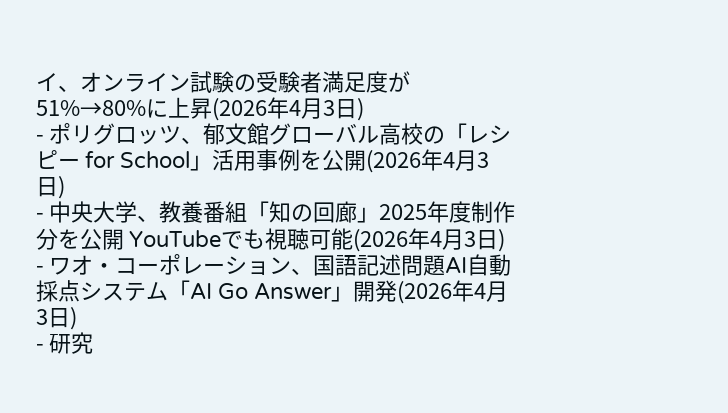イ、オンライン試験の受験者満足度が51%→80%に上昇(2026年4月3日)
- ポリグロッツ、郁文館グローバル高校の「レシピー for School」活用事例を公開(2026年4月3日)
- 中央大学、教養番組「知の回廊」2025年度制作分を公開 YouTubeでも視聴可能(2026年4月3日)
- ワオ・コーポレーション、国語記述問題AI自動採点システム「AI Go Answer」開発(2026年4月3日)
- 研究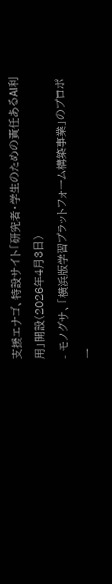支援エナゴ、特設サイト「研究者・学生のための責任あるAI利用」開設(2026年4月3日)
- モノグサ、「横浜版学習プラットフォーム構築事業」のプロポー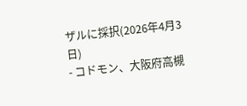ザルに採択(2026年4月3日)
- コドモン、大阪府高槻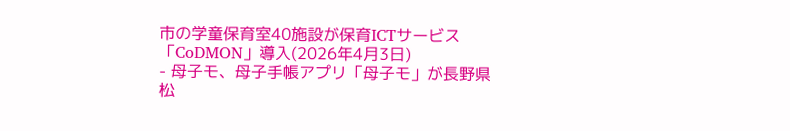市の学童保育室40施設が保育ICTサービス「CoDMON」導入(2026年4月3日)
- 母子モ、母子手帳アプリ「母子モ」が長野県松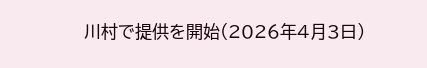川村で提供を開始(2026年4月3日)